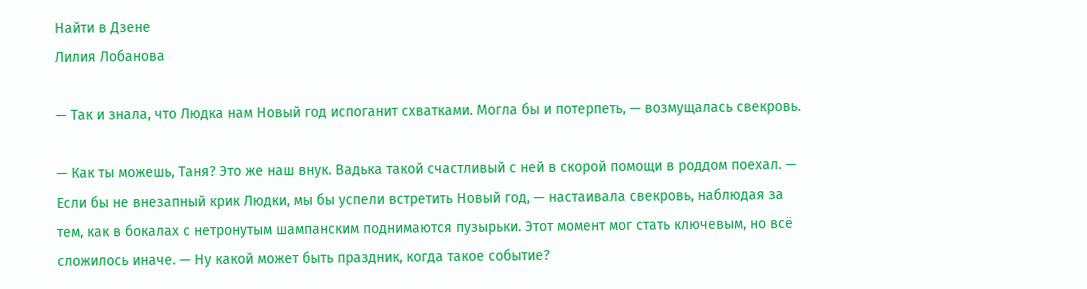Найти в Дзене
Лилия Лобанова

— Так и знала, что Людка нам Новый год испоганит схватками. Могла бы и потерпеть, — возмущалась свекровь.

— Как ты можешь, Таня? Это же наш внук. Вадька такой счастливый с ней в скорой помощи в роддом поехал. — Если бы не внезапный крик Людки, мы бы успели встретить Новый год, — настаивала свекровь, наблюдая за тем, как в бокалах с нетронутым шампанским поднимаются пузырьки. Этот момент мог стать ключевым, но всё сложилось иначе. — Ну какой может быть праздник, когда такое событие?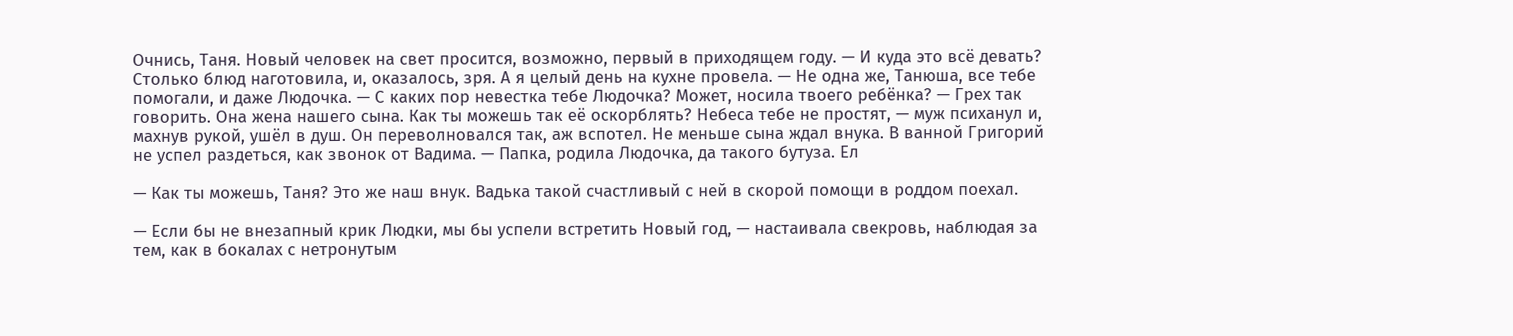Очнись, Таня. Новый человек на свет просится, возможно, первый в приходящем году. — И куда это всё девать? Столько блюд наготовила, и, оказалось, зря. А я целый день на кухне провела. — Не одна же, Танюша, все тебе помогали, и даже Людочка. — С каких пор невестка тебе Людочка? Может, носила твоего ребёнка? — Грех так говорить. Она жена нашего сына. Как ты можешь так её оскорблять? Небеса тебе не простят, — муж психанул и, махнув рукой, ушёл в душ. Он переволновался так, аж вспотел. Не меньше сына ждал внука. В ванной Григорий не успел раздеться, как звонок от Вадима. — Папка, родила Людочка, да такого бутуза. Ел

— Как ты можешь, Таня? Это же наш внук. Вадька такой счастливый с ней в скорой помощи в роддом поехал.

— Если бы не внезапный крик Людки, мы бы успели встретить Новый год, — настаивала свекровь, наблюдая за тем, как в бокалах с нетронутым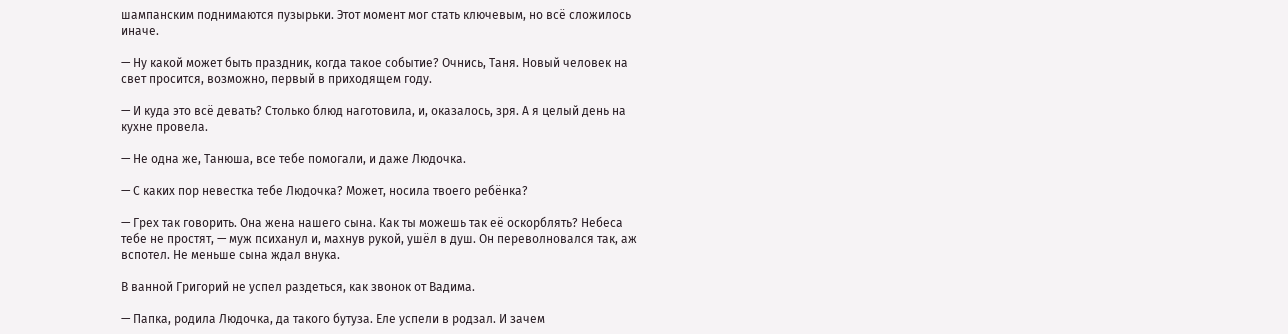шампанским поднимаются пузырьки. Этот момент мог стать ключевым, но всё сложилось иначе.

— Ну какой может быть праздник, когда такое событие? Очнись, Таня. Новый человек на свет просится, возможно, первый в приходящем году.

— И куда это всё девать? Столько блюд наготовила, и, оказалось, зря. А я целый день на кухне провела.

— Не одна же, Танюша, все тебе помогали, и даже Людочка.

— С каких пор невестка тебе Людочка? Может, носила твоего ребёнка?

— Грех так говорить. Она жена нашего сына. Как ты можешь так её оскорблять? Небеса тебе не простят, — муж психанул и, махнув рукой, ушёл в душ. Он переволновался так, аж вспотел. Не меньше сына ждал внука.

В ванной Григорий не успел раздеться, как звонок от Вадима.

— Папка, родила Людочка, да такого бутуза. Еле успели в родзал. И зачем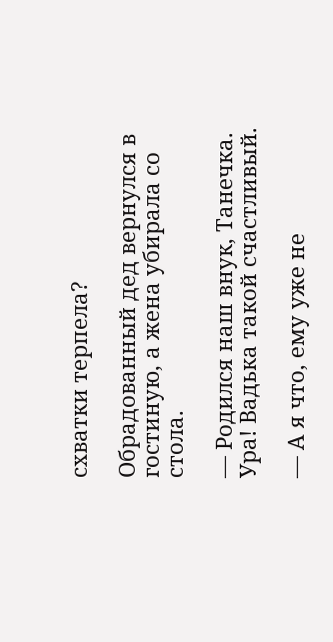схватки терпела?

Обрадованный дед вернулся в гостиную, а жена убирала со стола.

— Родился наш внук, Танечка. Ура! Вадька такой счастливый.

— А я что, ему уже не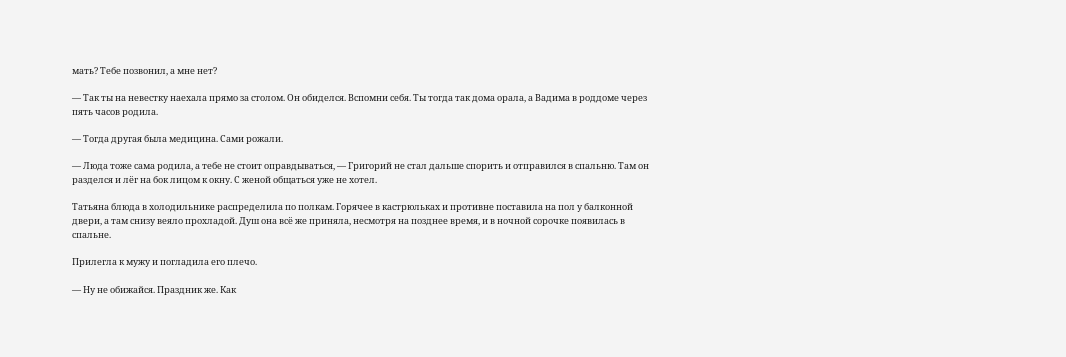мать? Тебе позвонил, а мне нет?

— Так ты на невестку наехала прямо за столом. Он обиделся. Вспомни себя. Ты тогда так дома орала, а Вадима в роддоме через пять часов родила.

— Тогда другая была медицина. Сами рожали.

— Люда тоже сама родила, а тебе не стоит оправдываться, — Григорий не стал дальше спорить и отправился в спальню. Там он разделся и лёг на бок лицом к окну. С женой общаться уже не хотел.

Татьяна блюда в холодильнике распределила по полкам. Горячее в кастрюльках и противне поставила на пол у балконной двери, а там снизу веяло прохладой. Душ она всё же приняла, несмотря на позднее время, и в ночной сорочке появилась в спальне.

Прилегла к мужу и погладила его плечо.

— Ну не обижайся. Праздник же. Как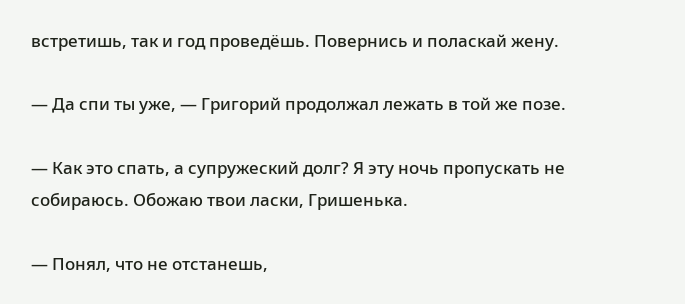встретишь, так и год проведёшь. Повернись и поласкай жену.

— Да спи ты уже, — Григорий продолжал лежать в той же позе.

— Как это спать, а супружеский долг? Я эту ночь пропускать не собираюсь. Обожаю твои ласки, Гришенька.

— Понял, что не отстанешь,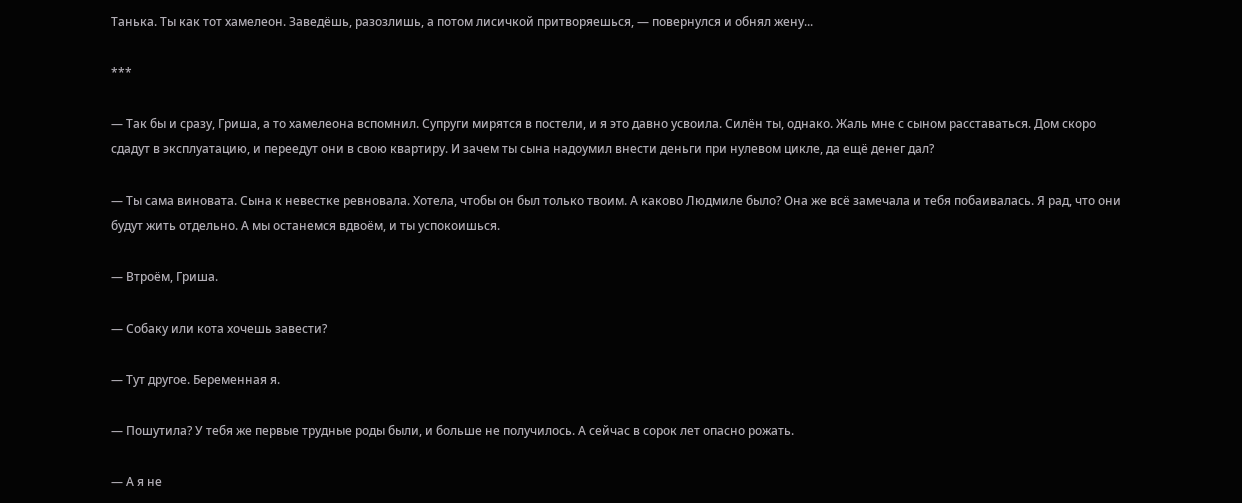Танька. Ты как тот хамелеон. Заведёшь, разозлишь, а потом лисичкой притворяешься, — повернулся и обнял жену...

***

— Так бы и сразу, Гриша, а то хамелеона вспомнил. Супруги мирятся в постели, и я это давно усвоила. Силён ты, однако. Жаль мне с сыном расставаться. Дом скоро сдадут в эксплуатацию, и переедут они в свою квартиру. И зачем ты сына надоумил внести деньги при нулевом цикле, да ещё денег дал?

— Ты сама виновата. Сына к невестке ревновала. Хотела, чтобы он был только твоим. А каково Людмиле было? Она же всё замечала и тебя побаивалась. Я рад, что они будут жить отдельно. А мы останемся вдвоём, и ты успокоишься.

— Втроём, Гриша.

— Собаку или кота хочешь завести?

— Тут другое. Беременная я.

— Пошутила? У тебя же первые трудные роды были, и больше не получилось. А сейчас в сорок лет опасно рожать.

— А я не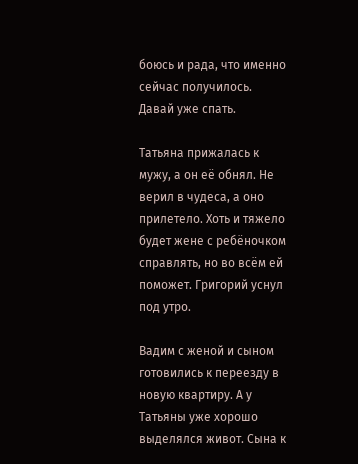боюсь и рада, что именно сейчас получилось. Давай уже спать.

Татьяна прижалась к мужу, а он её обнял. Не верил в чудеса, а оно прилетело. Хоть и тяжело будет жене с ребёночком справлять, но во всём ей поможет. Григорий уснул под утро.

Вадим с женой и сыном готовились к переезду в новую квартиру. А у Татьяны уже хорошо выделялся живот. Сына к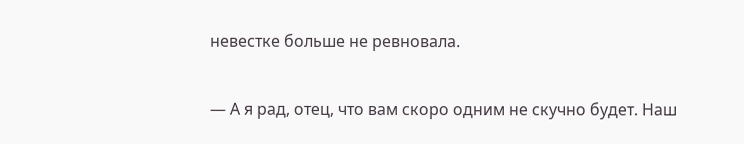невестке больше не ревновала.

— А я рад, отец, что вам скоро одним не скучно будет. Наш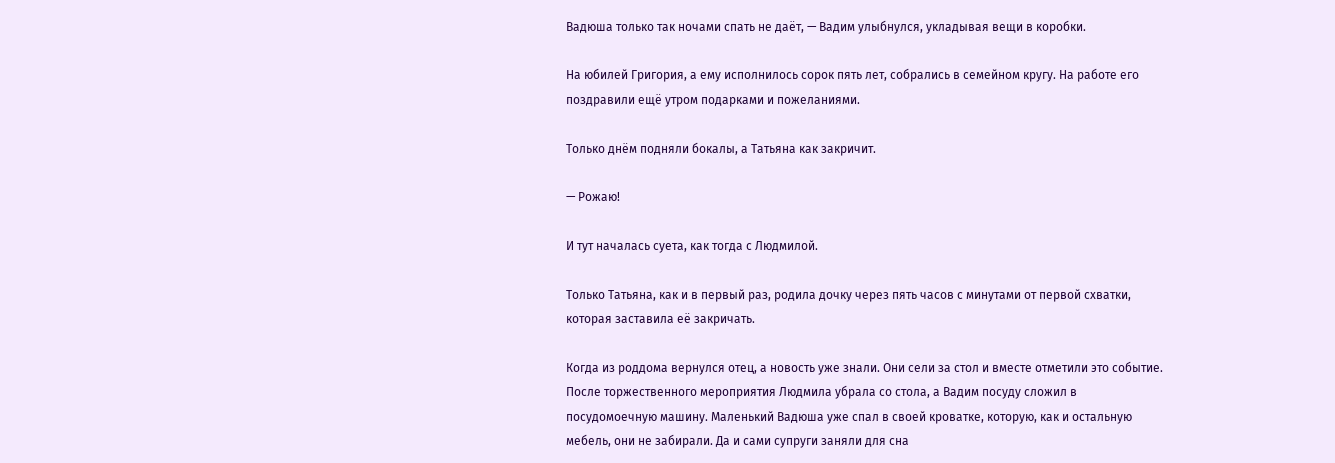Вадюша только так ночами спать не даёт, — Вадим улыбнулся, укладывая вещи в коробки.

На юбилей Григория, а ему исполнилось сорок пять лет, собрались в семейном кругу. На работе его поздравили ещё утром подарками и пожеланиями.

Только днём подняли бокалы, а Татьяна как закричит.

— Рожаю!

И тут началась суета, как тогда с Людмилой.

Только Татьяна, как и в первый раз, родила дочку через пять часов с минутами от первой схватки, которая заставила её закричать.

Когда из роддома вернулся отец, а новость уже знали. Они сели за стол и вместе отметили это событие. После торжественного мероприятия Людмила убрала со стола, а Вадим посуду сложил в посудомоечную машину. Маленький Вадюша уже спал в своей кроватке, которую, как и остальную мебель, они не забирали. Да и сами супруги заняли для сна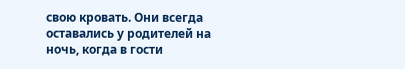свою кровать. Они всегда оставались у родителей на ночь, когда в гости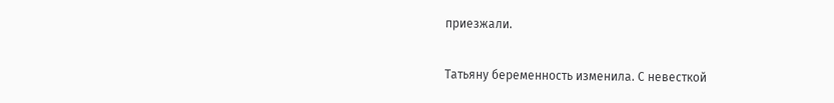приезжали.

Татьяну беременность изменила. С невесткой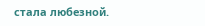стала любезной.